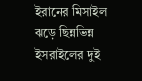ইরানের মিসাইল ঝড়ে ছিন্নভিন্ন ইসরাইলের দুই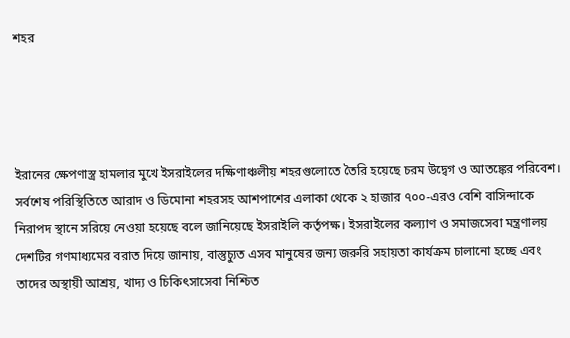শহর




ইরানের ক্ষেপণাস্ত্র হামলার মুখে ইসরাইলের দক্ষিণাঞ্চলীয় শহরগুলোতে তৈরি হয়েছে চরম উদ্বেগ ও আতঙ্কের পরিবেশ। সর্বশেষ পরিস্থিতিতে আরাদ ও ডিমোনা শহরসহ আশপাশের এলাকা থেকে ২ হাজার ৭০০-এরও বেশি বাসিন্দাকে নিরাপদ স্থানে সরিয়ে নেওয়া হয়েছে বলে জানিয়েছে ইসরাইলি কর্তৃপক্ষ। ইসরাইলের কল্যাণ ও সমাজসেবা মন্ত্রণালয় দেশটির গণমাধ্যমের বরাত দিয়ে জানায়, বাস্তুচ্যুত এসব মানুষের জন্য জরুরি সহায়তা কার্যক্রম চালানো হচ্ছে এবং তাদের অস্থায়ী আশ্রয়, খাদ্য ও চিকিৎসাসেবা নিশ্চিত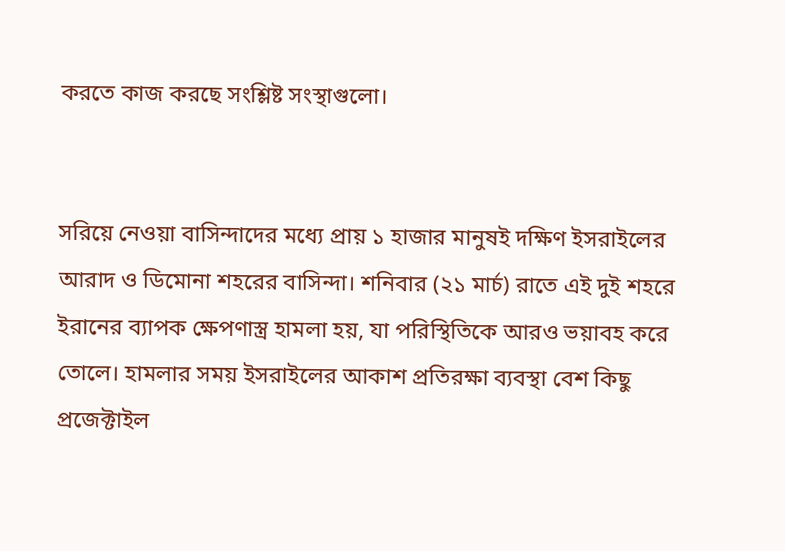করতে কাজ করছে সংশ্লিষ্ট সংস্থাগুলো।


সরিয়ে নেওয়া বাসিন্দাদের মধ্যে প্রায় ১ হাজার মানুষই দক্ষিণ ইসরাইলের আরাদ ও ডিমোনা শহরের বাসিন্দা। শনিবার (২১ মার্চ) রাতে এই দুই শহরে ইরানের ব্যাপক ক্ষেপণাস্ত্র হামলা হয়, যা পরিস্থিতিকে আরও ভয়াবহ করে তোলে। হামলার সময় ইসরাইলের আকাশ প্রতিরক্ষা ব্যবস্থা বেশ কিছু প্রজেক্টাইল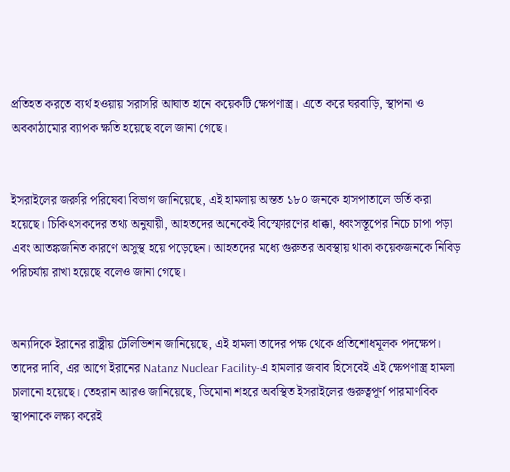প্রতিহত করতে ব্যর্থ হওয়ায় সরাসরি আঘাত হানে কয়েকটি ক্ষেপণাস্ত্র। এতে করে ঘরবাড়ি, স্থাপনা ও অবকাঠামোর ব্যাপক ক্ষতি হয়েছে বলে জানা গেছে।


ইসরাইলের জরুরি পরিষেবা বিভাগ জানিয়েছে, এই হামলায় অন্তত ১৮০ জনকে হাসপাতালে ভর্তি করা হয়েছে। চিকিৎসকদের তথ্য অনুযায়ী, আহতদের অনেকেই বিস্ফোরণের ধাক্কা, ধ্বংসস্তূপের নিচে চাপা পড়া এবং আতঙ্কজনিত কারণে অসুস্থ হয়ে পড়েছেন। আহতদের মধ্যে গুরুতর অবস্থায় থাকা কয়েকজনকে নিবিড় পরিচর্যায় রাখা হয়েছে বলেও জানা গেছে।


অন্যদিকে ইরানের রাষ্ট্রীয় টেলিভিশন জানিয়েছে, এই হামলা তাদের পক্ষ থেকে প্রতিশোধমূলক পদক্ষেপ। তাদের দাবি, এর আগে ইরানের Natanz Nuclear Facility-এ হামলার জবাব হিসেবেই এই ক্ষেপণাস্ত্র হামলা চালানো হয়েছে। তেহরান আরও জানিয়েছে, ডিমোনা শহরে অবস্থিত ইসরাইলের গুরুত্বপূর্ণ পারমাণবিক স্থাপনাকে লক্ষ্য করেই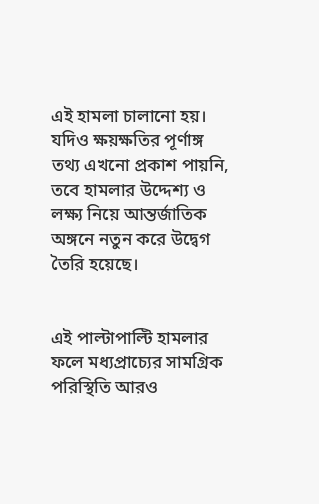এই হামলা চালানো হয়। যদিও ক্ষয়ক্ষতির পূর্ণাঙ্গ তথ্য এখনো প্রকাশ পায়নি, তবে হামলার উদ্দেশ্য ও লক্ষ্য নিয়ে আন্তর্জাতিক অঙ্গনে নতুন করে উদ্বেগ তৈরি হয়েছে।


এই পাল্টাপাল্টি হামলার ফলে মধ্যপ্রাচ্যের সামগ্রিক পরিস্থিতি আরও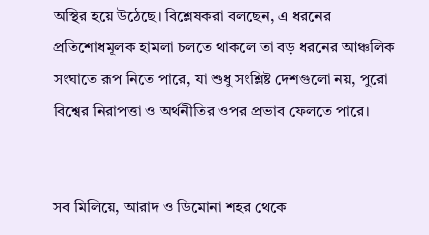অস্থির হয়ে উঠেছে। বিশ্লেষকরা বলছেন, এ ধরনের প্রতিশোধমূলক হামলা চলতে থাকলে তা বড় ধরনের আঞ্চলিক সংঘাতে রূপ নিতে পারে, যা শুধু সংশ্লিষ্ট দেশগুলো নয়, পুরো বিশ্বের নিরাপত্তা ও অর্থনীতির ওপর প্রভাব ফেলতে পারে।


সব মিলিয়ে, আরাদ ও ডিমোনা শহর থেকে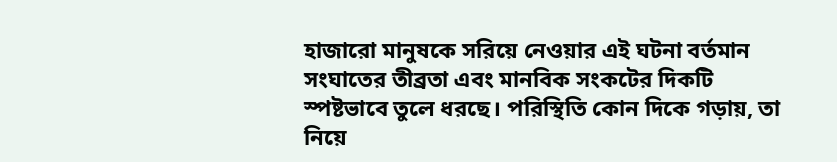হাজারো মানুষকে সরিয়ে নেওয়ার এই ঘটনা বর্তমান সংঘাতের তীব্রতা এবং মানবিক সংকটের দিকটি স্পষ্টভাবে তুলে ধরছে। পরিস্থিতি কোন দিকে গড়ায়, তা নিয়ে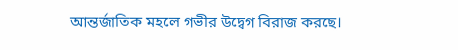আন্তর্জাতিক মহলে গভীর উদ্বেগ বিরাজ করছে।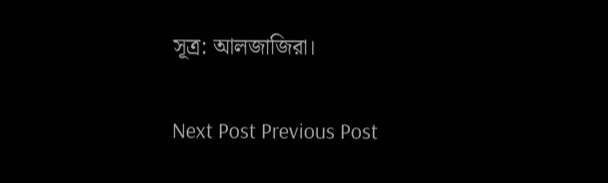সূত্র: আলজাজিরা।

Next Post Previous Post